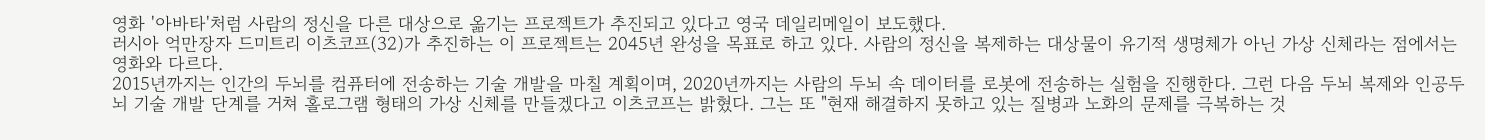영화 '아바타'처럼 사람의 정신을 다른 대상으로 옮기는 프로젝트가 추진되고 있다고 영국 데일리메일이 보도했다.
러시아 억만장자 드미트리 이츠코프(32)가 추진하는 이 프로젝트는 2045년 완성을 목표로 하고 있다. 사람의 정신을 복제하는 대상물이 유기적 생명체가 아닌 가상 신체라는 점에서는 영화와 다르다.
2015년까지는 인간의 두뇌를 컴퓨터에 전송하는 기술 개발을 마칠 계획이며, 2020년까지는 사람의 두뇌 속 데이터를 로봇에 전송하는 실험을 진행한다. 그런 다음 두뇌 복제와 인공두뇌 기술 개발 단계를 거쳐 홀로그램 형태의 가상 신체를 만들겠다고 이츠코프는 밝혔다. 그는 또 "현재 해결하지 못하고 있는 질병과 노화의 문제를 극복하는 것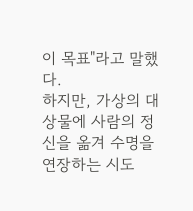이 목표"라고 말했다.
하지만, 가상의 대상물에 사람의 정신을 옮겨 수명을 연장하는 시도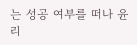는 성공 여부를 떠나 윤리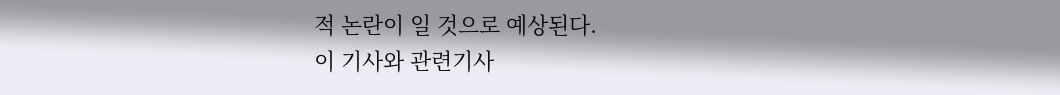적 논란이 일 것으로 예상된다.
이 기사와 관련기사